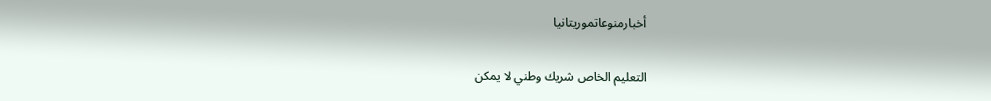أخبارمنوعاتموريتانيا

التعليم الخاص شريك وطني لا يمكن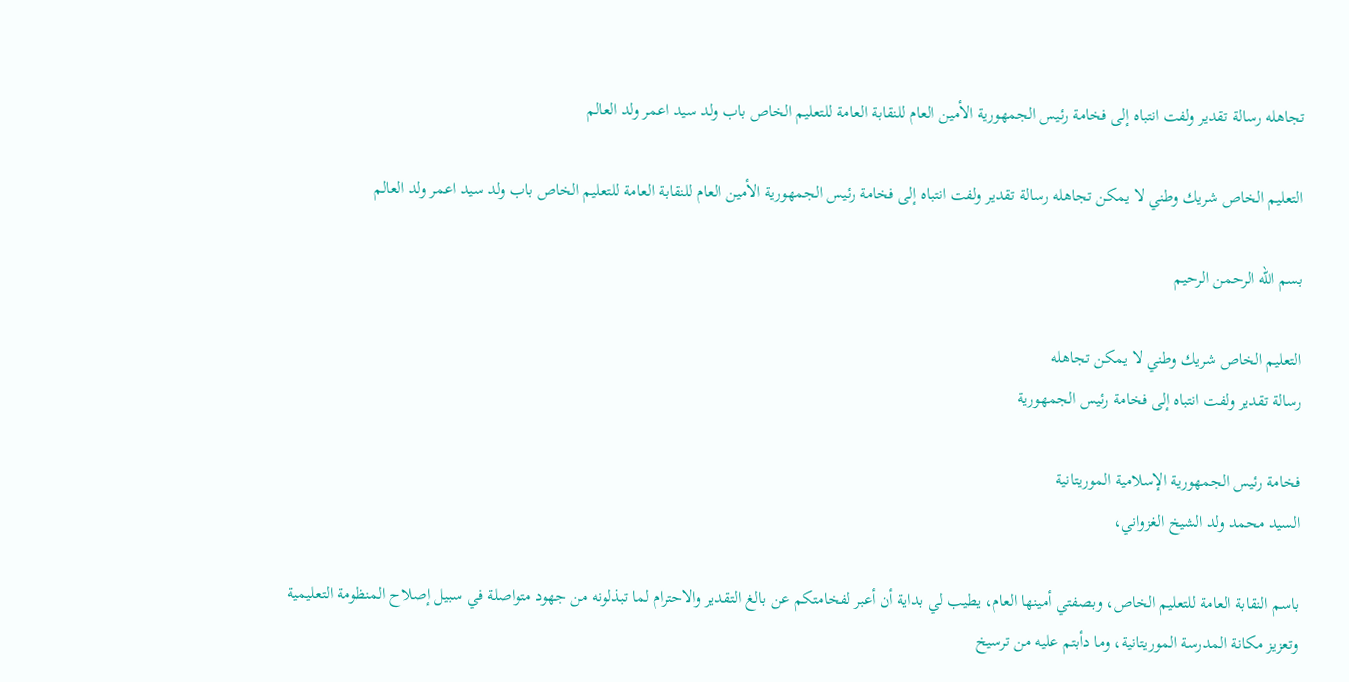تجاهله رسالة تقدير ولفت انتباه إلى فخامة رئيس الجمهورية الأمين العام للنقابة العامة للتعليم الخاص باب ولد سيد اعمر ولد العالم

التعليم الخاص شريك وطني لا يمكن تجاهله رسالة تقدير ولفت انتباه إلى فخامة رئيس الجمهورية الأمين العام للنقابة العامة للتعليم الخاص باب ولد سيد اعمر ولد العالم

بسم الله الرحمن الرحيم

التعليم الخاص شريك وطني لا يمكن تجاهله
رسالة تقدير ولفت انتباه إلى فخامة رئيس الجمهورية

فخامة رئيس الجمهورية الإسلامية الموريتانية
السيد محمد ولد الشيخ الغزواني،

باسم النقابة العامة للتعليم الخاص، وبصفتي أمينها العام، يطيب لي بداية أن أعبر لفخامتكم عن بالغ التقدير والاحترام لما تبذلونه من جهود متواصلة في سبيل إصلاح المنظومة التعليمية وتعزيز مكانة المدرسة الموريتانية، وما دأبتم عليه من ترسيخ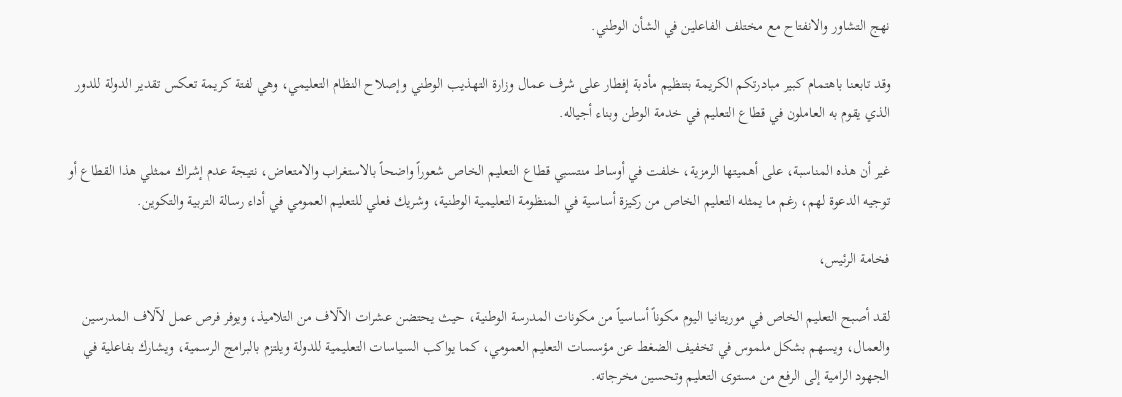نهج التشاور والانفتاح مع مختلف الفاعلين في الشأن الوطني.

وقد تابعنا باهتمام كبير مبادرتكم الكريمة بتنظيم مأدبة إفطار على شرف عمال وزارة التهذيب الوطني وإصلاح النظام التعليمي، وهي لفتة كريمة تعكس تقدير الدولة للدور الذي يقوم به العاملون في قطاع التعليم في خدمة الوطن وبناء أجياله.

غير أن هذه المناسبة، على أهميتها الرمزية، خلفت في أوساط منتسبي قطاع التعليم الخاص شعوراً واضحاً بالاستغراب والامتعاض، نتيجة عدم إشراك ممثلي هذا القطاع أو توجيه الدعوة لهم، رغم ما يمثله التعليم الخاص من ركيزة أساسية في المنظومة التعليمية الوطنية، وشريك فعلي للتعليم العمومي في أداء رسالة التربية والتكوين.

فخامة الرئيس،

لقد أصبح التعليم الخاص في موريتانيا اليوم مكوناً أساسياً من مكونات المدرسة الوطنية، حيث يحتضن عشرات الآلاف من التلاميذ، ويوفر فرص عمل لآلاف المدرسين والعمال، ويسهم بشكل ملموس في تخفيف الضغط عن مؤسسات التعليم العمومي، كما يواكب السياسات التعليمية للدولة ويلتزم بالبرامج الرسمية، ويشارك بفاعلية في الجهود الرامية إلى الرفع من مستوى التعليم وتحسين مخرجاته.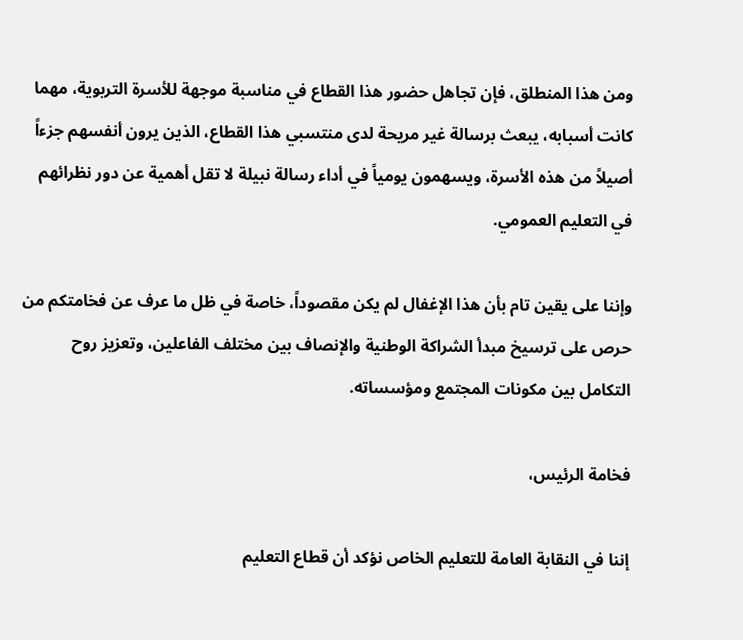ومن هذا المنطلق، فإن تجاهل حضور هذا القطاع في مناسبة موجهة للأسرة التربوية، مهما كانت أسبابه، يبعث برسالة غير مريحة لدى منتسبي هذا القطاع، الذين يرون أنفسهم جزءاً أصيلاً من هذه الأسرة، ويسهمون يومياً في أداء رسالة نبيلة لا تقل أهمية عن دور نظرائهم في التعليم العمومي.

وإننا على يقين تام بأن هذا الإغفال لم يكن مقصوداً، خاصة في ظل ما عرف عن فخامتكم من حرص على ترسيخ مبدأ الشراكة الوطنية والإنصاف بين مختلف الفاعلين، وتعزيز روح التكامل بين مكونات المجتمع ومؤسساته.

فخامة الرئيس،

إننا في النقابة العامة للتعليم الخاص نؤكد أن قطاع التعليم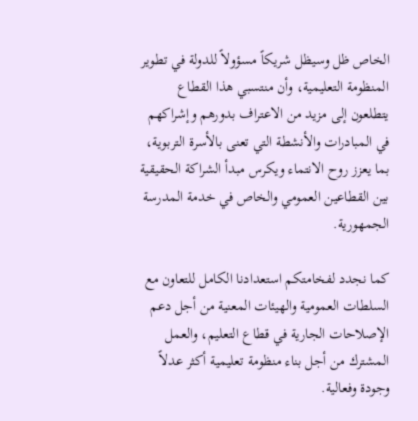الخاص ظل وسيظل شريكاً مسؤولاً للدولة في تطوير المنظومة التعليمية، وأن منتسبي هذا القطاع يتطلعون إلى مزيد من الاعتراف بدورهم وإشراكهم في المبادرات والأنشطة التي تعنى بالأسرة التربوية، بما يعزز روح الانتماء ويكرس مبدأ الشراكة الحقيقية بين القطاعين العمومي والخاص في خدمة المدرسة الجمهورية.

كما نجدد لفخامتكم استعدادنا الكامل للتعاون مع السلطات العمومية والهيئات المعنية من أجل دعم الإصلاحات الجارية في قطاع التعليم، والعمل المشترك من أجل بناء منظومة تعليمية أكثر عدلاً وجودة وفعالية.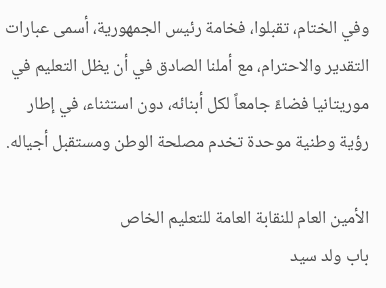وفي الختام، تقبلوا، فخامة رئيس الجمهورية، أسمى عبارات التقدير والاحترام، مع أملنا الصادق في أن يظل التعليم في موريتانيا فضاءً جامعاً لكل أبنائه، دون استثناء، في إطار رؤية وطنية موحدة تخدم مصلحة الوطن ومستقبل أجياله.

الأمين العام للنقابة العامة للتعليم الخاص
باب ولد سيد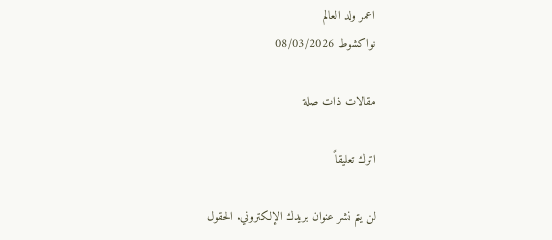اعمر ولد العالم
نواكشوط 08/03/2026

مقالات ذات صلة

اترك تعليقاً

لن يتم نشر عنوان بريدك الإلكتروني. الحقول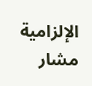الإلزامية مشار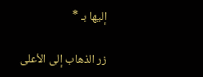إليها بـ *

زر الذهاب إلى الأعلى